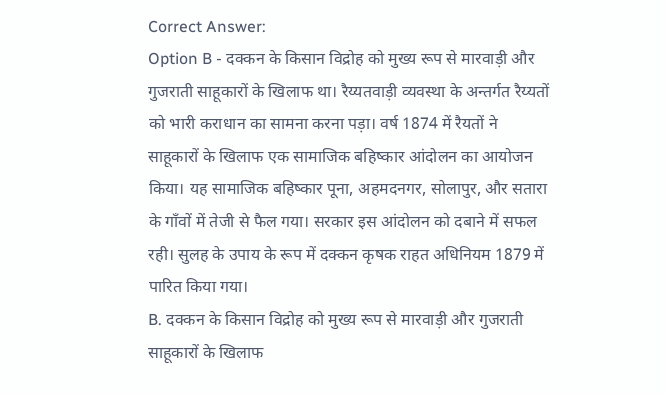Correct Answer:
Option B - दक्कन के किसान विद्रोह को मुख्य रूप से मारवाड़ी और गुजराती साहूकारों के खिलाफ था। रैय्यतवाड़ी व्यवस्था के अन्तर्गत रैय्यतों को भारी कराधान का सामना करना पड़ा। वर्ष 1874 में रैयतों ने साहूकारों के खिलाफ एक सामाजिक बहिष्कार आंदोलन का आयोजन किया। यह सामाजिक बहिष्कार पूना, अहमदनगर, सोलापुर, और सतारा के गाँवों में तेजी से फैल गया। सरकार इस आंदोलन को दबाने में सफल रही। सुलह के उपाय के रूप में दक्कन कृषक राहत अधिनियम 1879 में पारित किया गया।
B. दक्कन के किसान विद्रोह को मुख्य रूप से मारवाड़ी और गुजराती साहूकारों के खिलाफ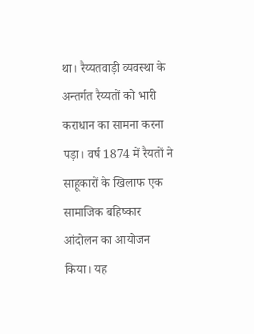था। रैय्यतवाड़ी व्यवस्था के अन्तर्गत रैय्यतों को भारी कराधान का सामना करना पड़ा। वर्ष 1874 में रैयतों ने साहूकारों के खिलाफ एक सामाजिक बहिष्कार आंदोलन का आयोजन किया। यह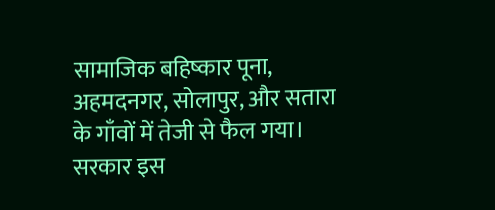सामाजिक बहिष्कार पूना, अहमदनगर, सोलापुर, और सतारा के गाँवों में तेजी से फैल गया। सरकार इस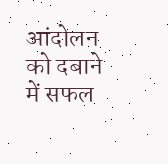आंदोलन को दबाने में सफल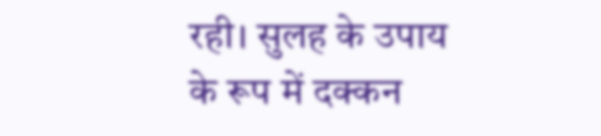रही। सुलह के उपाय के रूप में दक्कन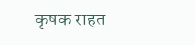कृषक राहत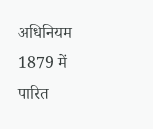अधिनियम 1879 में पारित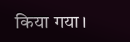किया गया।